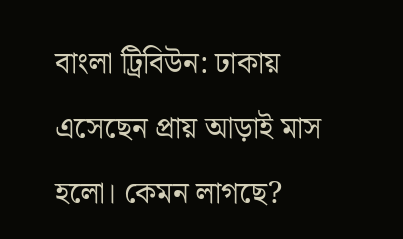বাংলা ট্রিবিউন: ঢাকায় এসেছেন প্রায় আড়াই মাস হলো। কেমন লাগছে?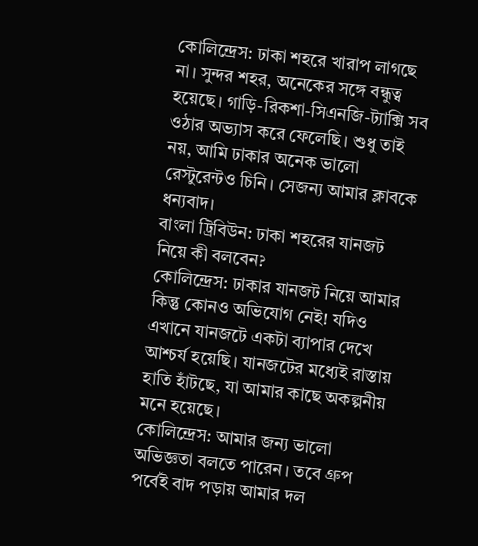কোলিন্দ্রেস: ঢাকা শহরে খারাপ লাগছে না। সুন্দর শহর, অনেকের সঙ্গে বন্ধুত্ব হয়েছে। গাড়ি-রিকশা-সিএনজি-ট্যাক্সি সব ওঠার অভ্যাস করে ফেলেছি। শুধু তাই নয়, আমি ঢাকার অনেক ভালো রেস্টুরেন্টও চিনি। সেজন্য আমার ক্লাবকে ধন্যবাদ।
বাংলা ট্রিবিউন: ঢাকা শহরের যানজট নিয়ে কী বলবেন?
কোলিন্দ্রেস: ঢাকার যানজট নিয়ে আমার কিন্তু কোনও অভিযোগ নেই! যদিও এখানে যানজটে একটা ব্যাপার দেখে আশ্চর্য হয়েছি। যানজটের মধ্যেই রাস্তায় হাতি হাঁটছে, যা আমার কাছে অকল্পনীয় মনে হয়েছে।
কোলিন্দ্রেস: আমার জন্য ভালো অভিজ্ঞতা বলতে পারেন। তবে গ্রুপ পর্বেই বাদ পড়ায় আমার দল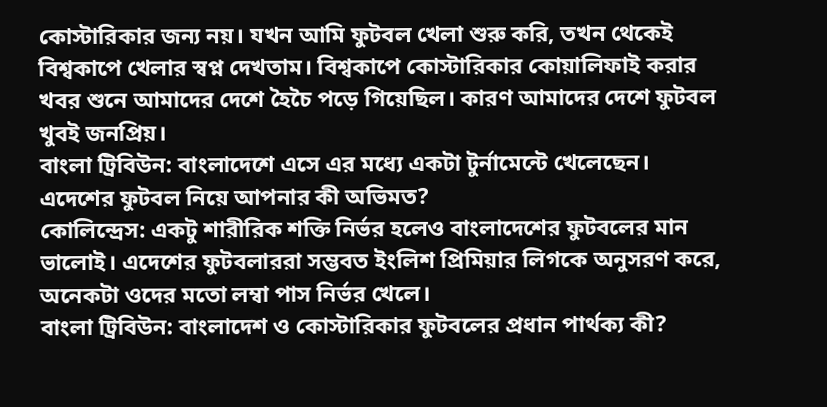কোস্টারিকার জন্য নয়। যখন আমি ফুটবল খেলা শুরু করি, তখন থেকেই বিশ্বকাপে খেলার স্বপ্ন দেখতাম। বিশ্বকাপে কোস্টারিকার কোয়ালিফাই করার খবর শুনে আমাদের দেশে হৈচৈ পড়ে গিয়েছিল। কারণ আমাদের দেশে ফুটবল খুবই জনপ্রিয়।
বাংলা ট্রিবিউন: বাংলাদেশে এসে এর মধ্যে একটা টুর্নামেন্টে খেলেছেন। এদেশের ফুটবল নিয়ে আপনার কী অভিমত?
কোলিন্দ্রেস: একটু শারীরিক শক্তি নির্ভর হলেও বাংলাদেশের ফুটবলের মান ভালোই। এদেশের ফুটবলাররা সম্ভবত ইংলিশ প্রিমিয়ার লিগকে অনুসরণ করে, অনেকটা ওদের মতো লম্বা পাস নির্ভর খেলে।
বাংলা ট্রিবিউন: বাংলাদেশ ও কোস্টারিকার ফুটবলের প্রধান পার্থক্য কী?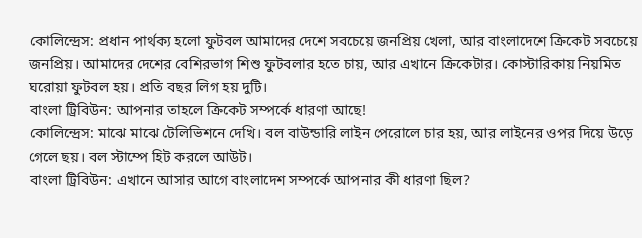কোলিন্দ্রেস: প্রধান পার্থক্য হলো ফুটবল আমাদের দেশে সবচেয়ে জনপ্রিয় খেলা, আর বাংলাদেশে ক্রিকেট সবচেয়ে জনপ্রিয়। আমাদের দেশের বেশিরভাগ শিশু ফুটবলার হতে চায়, আর এখানে ক্রিকেটার। কোস্টারিকায় নিয়মিত ঘরোয়া ফুটবল হয়। প্রতি বছর লিগ হয় দুটি।
বাংলা ট্রিবিউন: আপনার তাহলে ক্রিকেট সম্পর্কে ধারণা আছে!
কোলিন্দ্রেস: মাঝে মাঝে টেলিভিশনে দেখি। বল বাউন্ডারি লাইন পেরোলে চার হয়, আর লাইনের ওপর দিয়ে উড়ে গেলে ছয়। বল স্টাম্পে হিট করলে আউট।
বাংলা ট্রিবিউন: এখানে আসার আগে বাংলাদেশ সম্পর্কে আপনার কী ধারণা ছিল?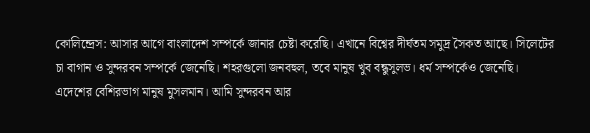কোলিন্দ্রেস: আসার আগে বাংলাদেশ সম্পর্কে জানার চেষ্টা করেছি। এখানে বিশ্বের দীর্ঘতম সমুদ্র সৈকত আছে। সিলেটের চা বাগান ও সুন্দরবন সম্পর্কে জেনেছি। শহরগুলো জনবহুল, তবে মানুষ খুব বন্ধুসুলভ। ধর্ম সম্পর্কেও জেনেছি। এদেশের বেশিরভাগ মানুষ মুসলমান। আমি সুন্দরবন আর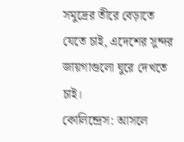সমুদ্রের তীরে বেড়াতে যেতে চাই, এদেশের সুন্দর জায়গাগুলো ঘুরে দেখতে চাই।
কোলিন্দ্রেস: আসলে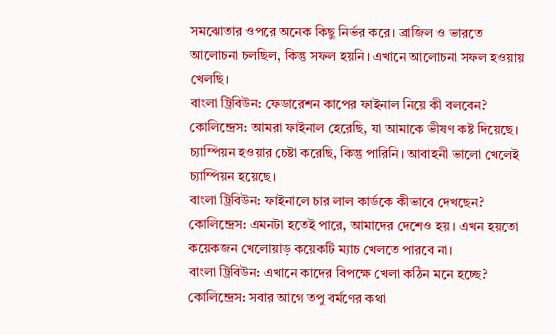সমঝোতার ওপরে অনেক কিছু নির্ভর করে। ব্রাজিল ও ভারতে আলোচনা চলছিল, কিন্তু সফল হয়নি। এখানে আলোচনা সফল হওয়ায় খেলছি।
বাংলা ট্রিবিউন: ফেডারেশন কাপের ফাইনাল নিয়ে কী বলবেন?
কোলিন্দ্রেস: আমরা ফাইনাল হেরেছি, যা আমাকে ভীষণ কষ্ট দিয়েছে। চ্যাম্পিয়ন হওয়ার চেষ্টা করেছি, কিন্তু পারিনি। আবাহনী ভালো খেলেই চ্যাম্পিয়ন হয়েছে।
বাংলা ট্রিবিউন: ফাইনালে চার লাল কার্ডকে কীভাবে দেখছেন?
কোলিন্দ্রেস: এমনটা হতেই পারে, আমাদের দেশেও হয়। এখন হয়তো কয়েকজন খেলোয়াড় কয়েকটি ম্যাচ খেলতে পারবে না।
বাংলা ট্রিবিউন: এখানে কাদের বিপক্ষে খেলা কঠিন মনে হচ্ছে?
কোলিন্দ্রেস: সবার আগে তপু বর্মণের কথা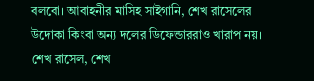বলবো। আবাহনীর মাসিহ সাইগানি, শেখ রাসেলের উদোকা কিংবা অন্য দলের ডিফেন্ডাররাও খারাপ নয়। শেখ রাসেল, শেখ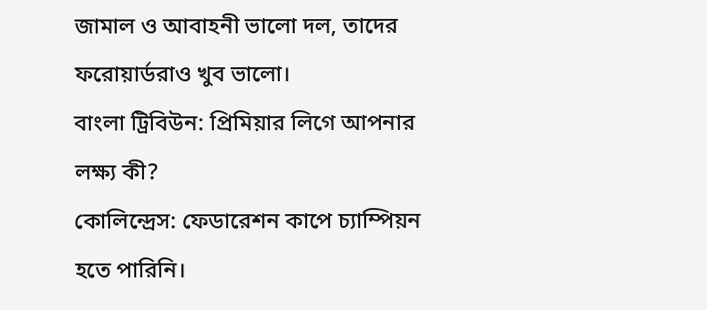জামাল ও আবাহনী ভালো দল, তাদের ফরোয়ার্ডরাও খুব ভালো।
বাংলা ট্রিবিউন: প্রিমিয়ার লিগে আপনার লক্ষ্য কী?
কোলিন্দ্রেস: ফেডারেশন কাপে চ্যাম্পিয়ন হতে পারিনি।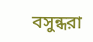বসুন্ধরা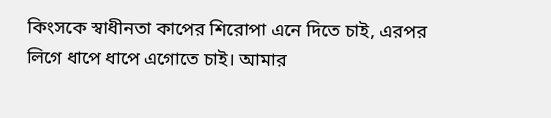কিংসকে স্বাধীনতা কাপের শিরোপা এনে দিতে চাই, এরপর লিগে ধাপে ধাপে এগোতে চাই। আমার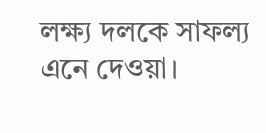লক্ষ্য দলকে সাফল্য এনে দেওয়া।